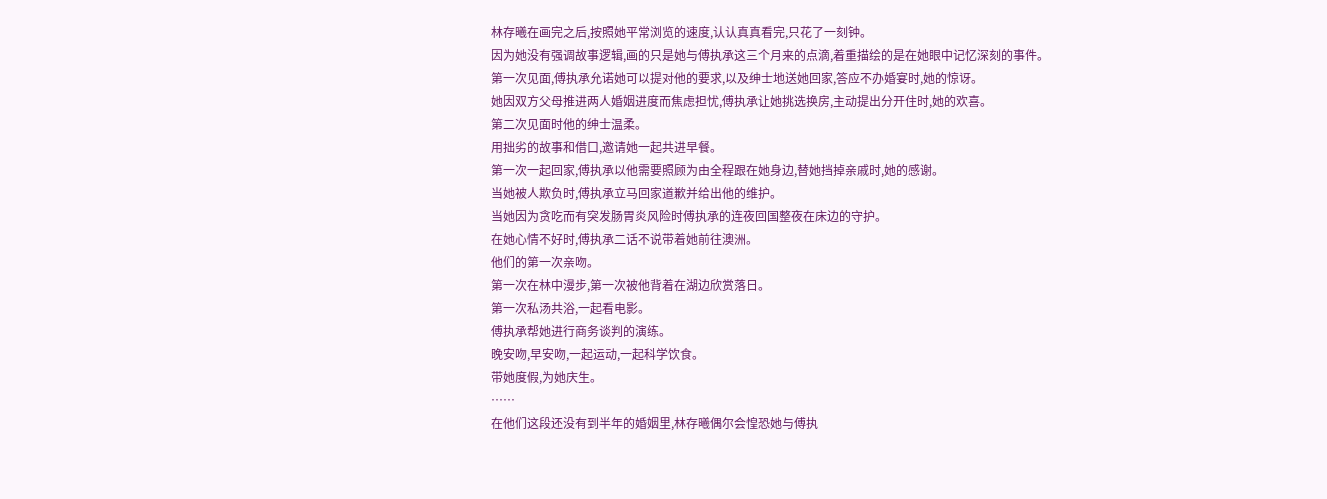林存曦在画完之后,按照她平常浏览的速度,认认真真看完,只花了一刻钟。
因为她没有强调故事逻辑,画的只是她与傅执承这三个月来的点滴,着重描绘的是在她眼中记忆深刻的事件。
第一次见面,傅执承允诺她可以提对他的要求,以及绅士地送她回家,答应不办婚宴时,她的惊讶。
她因双方父母推进两人婚姻进度而焦虑担忧,傅执承让她挑选换房,主动提出分开住时,她的欢喜。
第二次见面时他的绅士温柔。
用拙劣的故事和借口,邀请她一起共进早餐。
第一次一起回家,傅执承以他需要照顾为由全程跟在她身边,替她挡掉亲戚时,她的感谢。
当她被人欺负时,傅执承立马回家道歉并给出他的维护。
当她因为贪吃而有突发肠胃炎风险时傅执承的连夜回国整夜在床边的守护。
在她心情不好时,傅执承二话不说带着她前往澳洲。
他们的第一次亲吻。
第一次在林中漫步,第一次被他背着在湖边欣赏落日。
第一次私汤共浴,一起看电影。
傅执承帮她进行商务谈判的演练。
晚安吻,早安吻,一起运动,一起科学饮食。
带她度假,为她庆生。
……
在他们这段还没有到半年的婚姻里,林存曦偶尔会惶恐她与傅执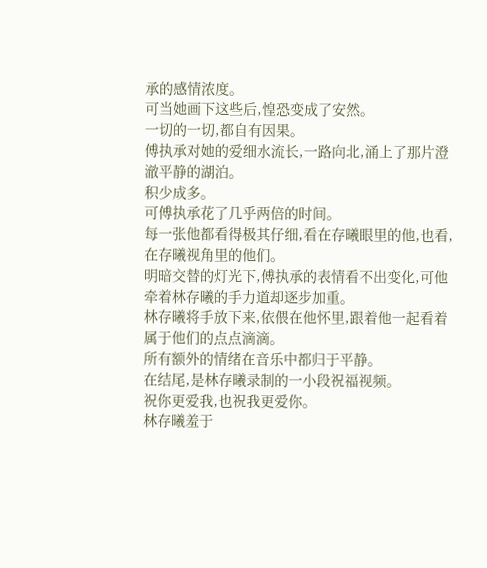承的感情浓度。
可当她画下这些后,惶恐变成了安然。
一切的一切,都自有因果。
傅执承对她的爱细水流长,一路向北,涌上了那片澄澈平静的湖泊。
积少成多。
可傅执承花了几乎两倍的时间。
每一张他都看得极其仔细,看在存曦眼里的他,也看,在存曦视角里的他们。
明暗交替的灯光下,傅执承的表情看不出变化,可他牵着林存曦的手力道却逐步加重。
林存曦将手放下来,依偎在他怀里,跟着他一起看着属于他们的点点滴滴。
所有额外的情绪在音乐中都归于平静。
在结尾,是林存曦录制的一小段祝福视频。
祝你更爱我,也祝我更爱你。
林存曦羞于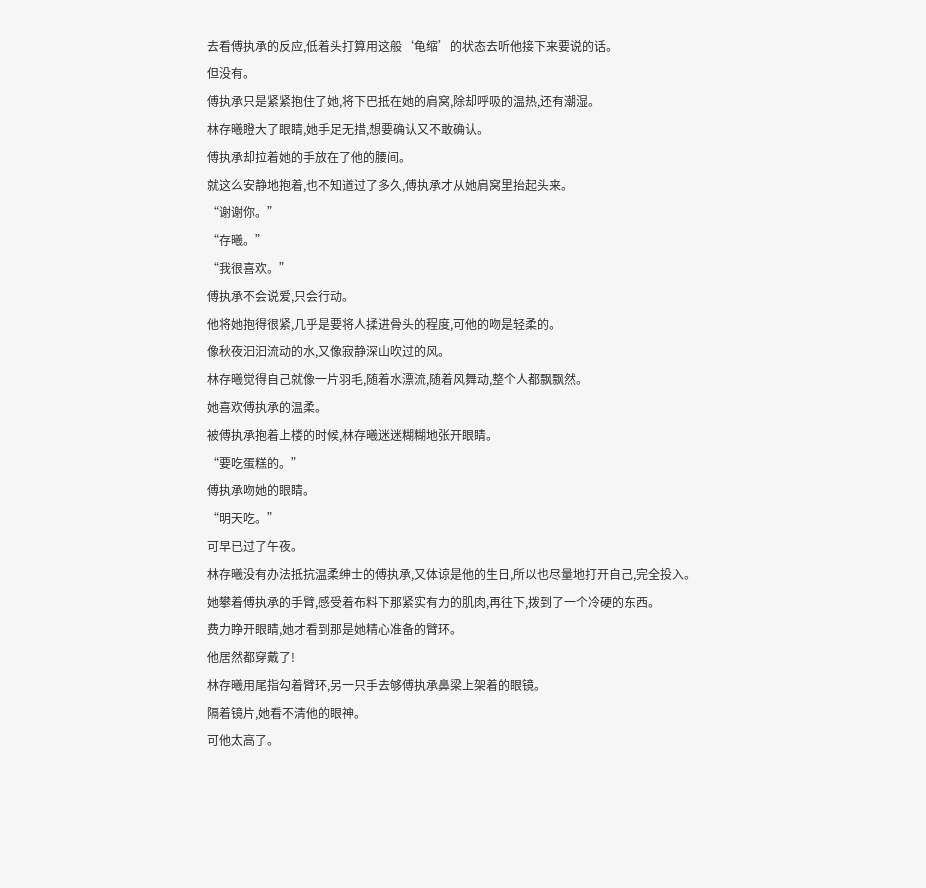去看傅执承的反应,低着头打算用这般‘龟缩’的状态去听他接下来要说的话。
但没有。
傅执承只是紧紧抱住了她,将下巴抵在她的肩窝,除却呼吸的温热,还有潮湿。
林存曦瞪大了眼睛,她手足无措,想要确认又不敢确认。
傅执承却拉着她的手放在了他的腰间。
就这么安静地抱着,也不知道过了多久,傅执承才从她肩窝里抬起头来。
“谢谢你。”
“存曦。”
“我很喜欢。”
傅执承不会说爱,只会行动。
他将她抱得很紧,几乎是要将人揉进骨头的程度,可他的吻是轻柔的。
像秋夜汩汩流动的水,又像寂静深山吹过的风。
林存曦觉得自己就像一片羽毛,随着水漂流,随着风舞动,整个人都飘飘然。
她喜欢傅执承的温柔。
被傅执承抱着上楼的时候,林存曦迷迷糊糊地张开眼睛。
“要吃蛋糕的。”
傅执承吻她的眼睛。
“明天吃。”
可早已过了午夜。
林存曦没有办法抵抗温柔绅士的傅执承,又体谅是他的生日,所以也尽量地打开自己,完全投入。
她攀着傅执承的手臂,感受着布料下那紧实有力的肌肉,再往下,拨到了一个冷硬的东西。
费力睁开眼睛,她才看到那是她精心准备的臂环。
他居然都穿戴了!
林存曦用尾指勾着臂环,另一只手去够傅执承鼻梁上架着的眼镜。
隔着镜片,她看不清他的眼神。
可他太高了。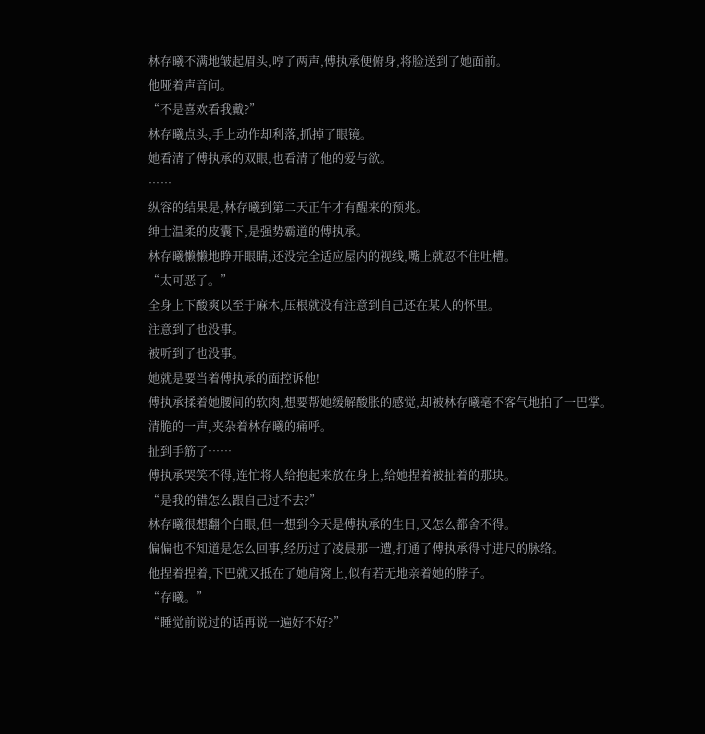林存曦不满地皱起眉头,哼了两声,傅执承便俯身,将脸送到了她面前。
他哑着声音问。
“不是喜欢看我戴?”
林存曦点头,手上动作却利落,抓掉了眼镜。
她看清了傅执承的双眼,也看清了他的爱与欲。
……
纵容的结果是,林存曦到第二天正午才有醒来的预兆。
绅士温柔的皮囊下,是强势霸道的傅执承。
林存曦懒懒地睁开眼睛,还没完全适应屋内的视线,嘴上就忍不住吐槽。
“太可恶了。”
全身上下酸爽以至于麻木,压根就没有注意到自己还在某人的怀里。
注意到了也没事。
被听到了也没事。
她就是要当着傅执承的面控诉他!
傅执承揉着她腰间的软肉,想要帮她缓解酸胀的感觉,却被林存曦毫不客气地拍了一巴掌。
清脆的一声,夹杂着林存曦的痛呼。
扯到手筋了……
傅执承哭笑不得,连忙将人给抱起来放在身上,给她捏着被扯着的那块。
“是我的错怎么跟自己过不去?”
林存曦很想翻个白眼,但一想到今天是傅执承的生日,又怎么都舍不得。
偏偏也不知道是怎么回事,经历过了凌晨那一遭,打通了傅执承得寸进尺的脉络。
他捏着捏着,下巴就又抵在了她肩窝上,似有若无地亲着她的脖子。
“存曦。”
“睡觉前说过的话再说一遍好不好?”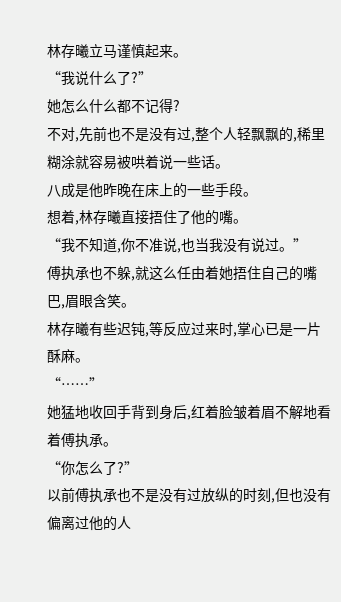林存曦立马谨慎起来。
“我说什么了?”
她怎么什么都不记得?
不对,先前也不是没有过,整个人轻飘飘的,稀里糊涂就容易被哄着说一些话。
八成是他昨晚在床上的一些手段。
想着,林存曦直接捂住了他的嘴。
“我不知道,你不准说,也当我没有说过。”
傅执承也不躲,就这么任由着她捂住自己的嘴巴,眉眼含笑。
林存曦有些迟钝,等反应过来时,掌心已是一片酥麻。
“……”
她猛地收回手背到身后,红着脸皱着眉不解地看着傅执承。
“你怎么了?”
以前傅执承也不是没有过放纵的时刻,但也没有偏离过他的人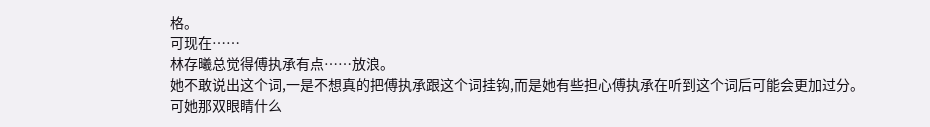格。
可现在……
林存曦总觉得傅执承有点……放浪。
她不敢说出这个词,一是不想真的把傅执承跟这个词挂钩,而是她有些担心傅执承在听到这个词后可能会更加过分。
可她那双眼睛什么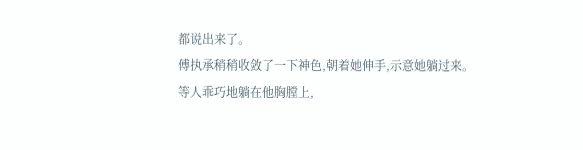都说出来了。
傅执承稍稍收敛了一下神色,朝着她伸手,示意她躺过来。
等人乖巧地躺在他胸膛上,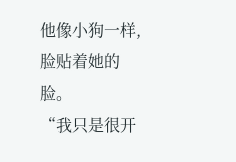他像小狗一样,脸贴着她的脸。
“我只是很开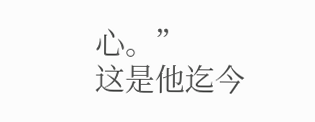心。”
这是他迄今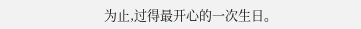为止,过得最开心的一次生日。